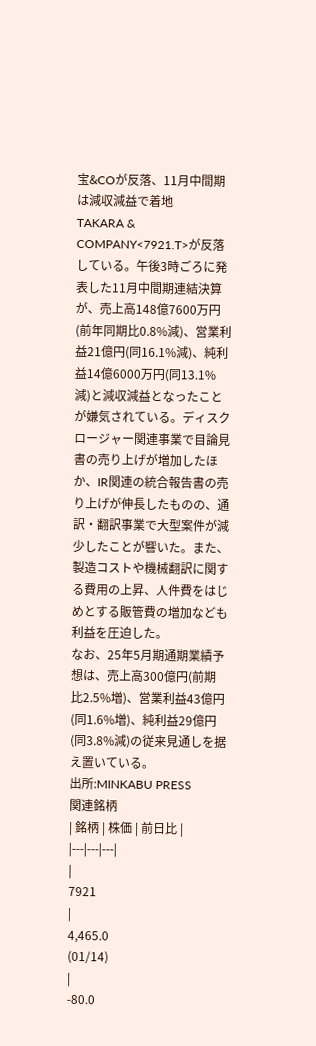宝&COが反落、11月中間期は減収減益で着地
TAKARA & COMPANY<7921.T>が反落している。午後3時ごろに発表した11月中間期連結決算が、売上高148億7600万円(前年同期比0.8%減)、営業利益21億円(同16.1%減)、純利益14億6000万円(同13.1%減)と減収減益となったことが嫌気されている。ディスクロージャー関連事業で目論見書の売り上げが増加したほか、IR関連の統合報告書の売り上げが伸長したものの、通訳・翻訳事業で大型案件が減少したことが響いた。また、製造コストや機械翻訳に関する費用の上昇、人件費をはじめとする販管費の増加なども利益を圧迫した。
なお、25年5月期通期業績予想は、売上高300億円(前期比2.5%増)、営業利益43億円(同1.6%増)、純利益29億円(同3.8%減)の従来見通しを据え置いている。
出所:MINKABU PRESS
関連銘柄
| 銘柄 | 株価 | 前日比 |
|---|---|---|
|
7921
|
4,465.0
(01/14)
|
-80.0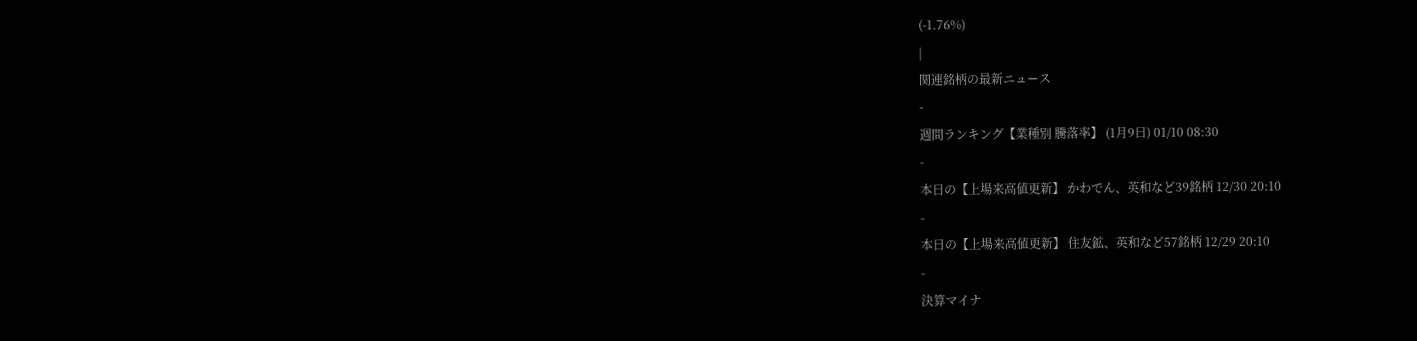(-1.76%)
|
関連銘柄の最新ニュース
-
週間ランキング【業種別 騰落率】 (1月9日) 01/10 08:30
-
本日の【上場来高値更新】 かわでん、英和など39銘柄 12/30 20:10
-
本日の【上場来高値更新】 住友鉱、英和など57銘柄 12/29 20:10
-
決算マイナ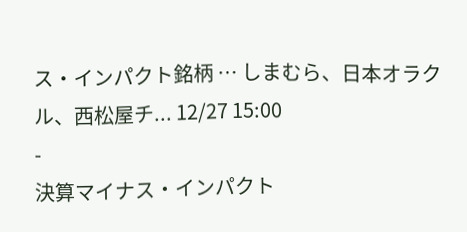ス・インパクト銘柄 … しまむら、日本オラクル、西松屋チ... 12/27 15:00
-
決算マイナス・インパクト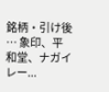銘柄・引け後 … 象印、平和堂、ナガイレー...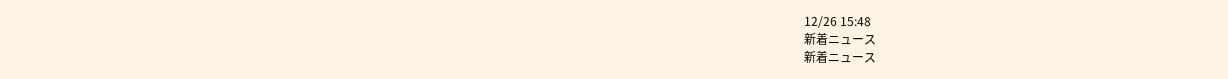12/26 15:48
新着ニュース
新着ニュース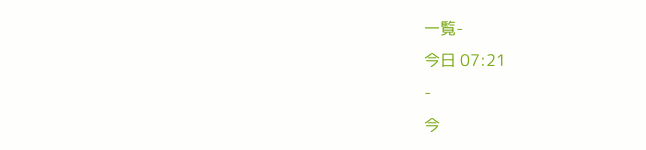一覧-
今日 07:21
-
今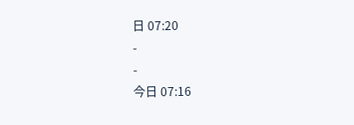日 07:20
-
-
今日 07:16